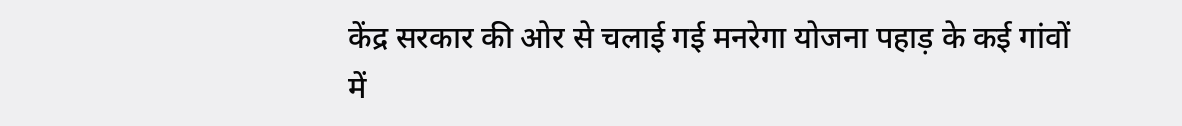केंद्र सरकार की ओर से चलाई गई मनरेगा योजना पहाड़ के कई गांवों में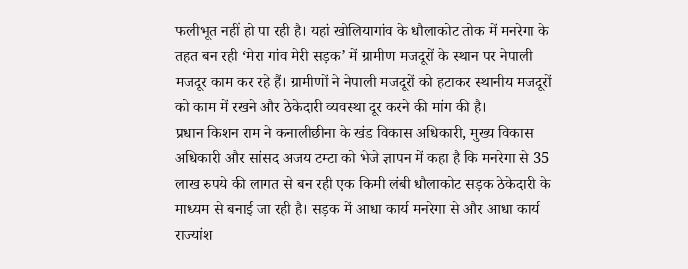फलीभूत नहीं हो पा रही है। यहां खोलियागांव के धौलाकोट तोक में मनरेगा के तहत बन रही ‘मेरा गांव मेरी सड़क’ में ग्रामीण मजदूरों के स्थान पर नेपाली मजदूर काम कर रहे हैं। ग्रामीणों ने नेपाली मजदूरों को हटाकर स्थानीय मजदूरों को काम में रखने और ठेकेदारी व्यवस्था दूर करने की मांग की है।
प्रधान किशन राम ने कनालीछीना के खंड विकास अधिकारी, मुख्य विकास अधिकारी और सांसद अजय टम्टा को भेजे ज्ञापन में कहा है कि मनरेगा से 35 लाख रुपये की लागत से बन रही एक किमी लंबी धौलाकोट सड़क ठेकेदारी के माध्यम से बनाई जा रही है। सड़क में आधा कार्य मनरेगा से और आधा कार्य राज्यांश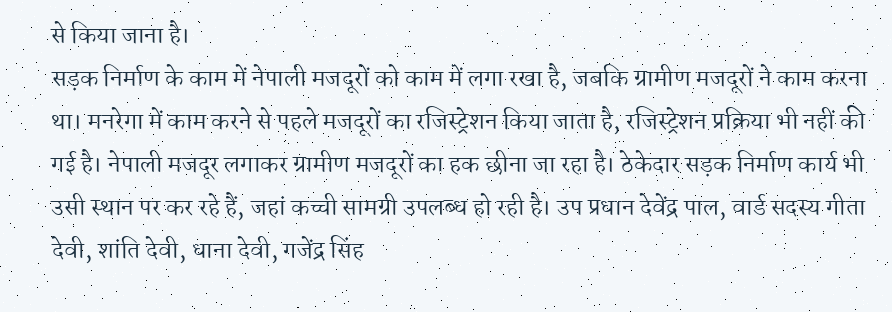से किया जाना है।
सड़क निर्माण के काम में नेपाली मजदूरों को काम में लगा रखा है, जबकि ग्रामीण मजदूरों ने काम करना था। मनरेगा में काम करने से पहले मजदूरों का रजिस्ट्रेशन किया जाता है, रजिस्ट्रेशन प्रक्रिया भी नहीं की गई है। नेपाली मजदूर लगाकर ग्रामीण मजदूरों का हक छीना जा रहा है। ठेकेदार सड़क निर्माण कार्य भी उसी स्थान पर कर रहे हैं, जहां कच्ची सामग्री उपलब्ध हो रही है। उप प्रधान देवेंद्र पाल, वार्ड सदस्य गीता देवी, शांति देवी, धाना देवी, गजेंद्र सिंह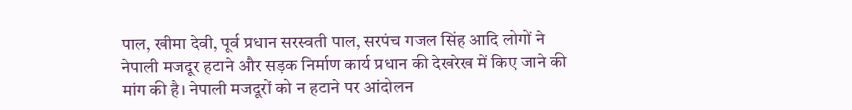पाल, खीमा देवी, पूर्व प्रधान सरस्वती पाल, सरपंच गजल सिंह आदि लोगों ने नेपाली मजदूर हटाने और सड़क निर्माण कार्य प्रधान की देखरेख में किए जाने की मांग की है। नेपाली मजदूरों को न हटाने पर आंदोलन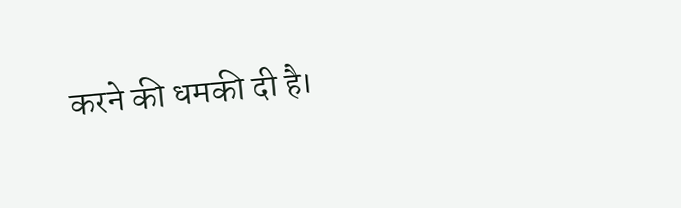करने की धमकी दी है।